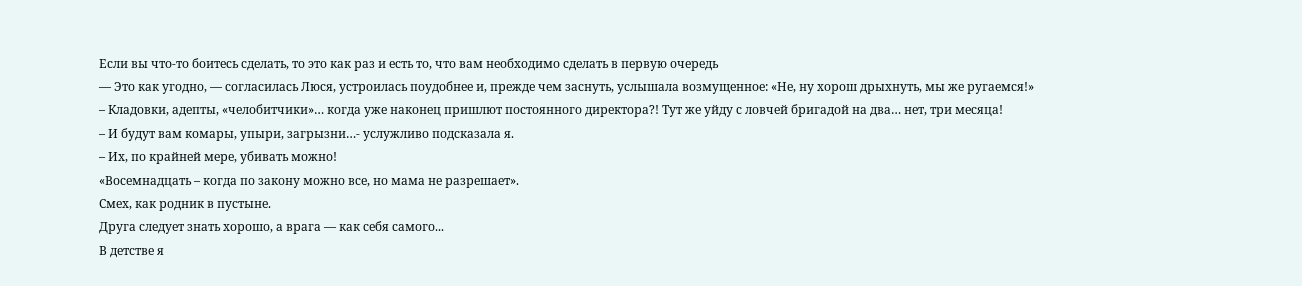Если вы что-то боитесь сделать, то это как раз и есть то, что вам необходимо сделать в первую очередь
— Это как угодно, — согласилась Люся, устроилась поудобнее и, прежде чем заснуть, услышала возмущенное: «Не, ну хорош дрыхнуть, мы же ругаемся!»
– Кладовки, адепты, «челобитчики»… когда уже наконец пришлют постоянного директора?! Тут же уйду с ловчей бригадой на два… нет, три месяца!
– И будут вам комары, упыри, загрызни…- услужливо подсказала я.
– Их, по крайней мере, убивать можно!
«Восемнадцать – когда по закону можно все, но мама не разрешает».
Смех, как родник в пустыне.
Друга следует знать хорошо, а врага — как себя самого...
В детстве я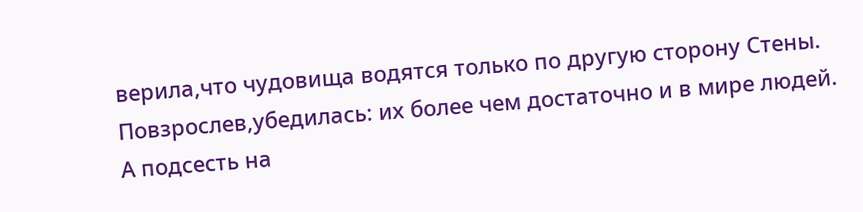верила,что чудовища водятся только по другую сторону Стены. Повзрослев,убедилась: их более чем достаточно и в мире людей.
А подсесть на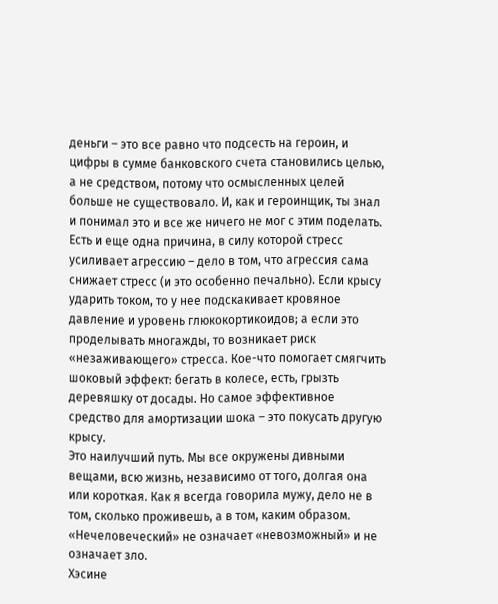деньги – это все равно что подсесть на героин, и цифры в сумме банковского счета становились целью, а не средством, потому что осмысленных целей больше не существовало. И, как и героинщик, ты знал и понимал это и все же ничего не мог с этим поделать.
Есть и еще одна причина, в силу которой стресс усиливает агрессию – дело в том, что агрессия сама снижает стресс (и это особенно печально). Если крысу ударить током, то у нее подскакивает кровяное давление и уровень глюкокортикоидов; а если это проделывать многажды, то возникает риск «незаживающего» стресса. Кое-что помогает смягчить шоковый эффект: бегать в колесе, есть, грызть деревяшку от досады. Но самое эффективное средство для амортизации шока – это покусать другую крысу.
Это наилучший путь. Мы все окружены дивными вещами, всю жизнь, независимо от того, долгая она или короткая. Как я всегда говорила мужу, дело не в том, сколько проживешь, а в том, каким образом.
«Нечеловеческий» не означает «невозможный» и не означает зло.
Хэсине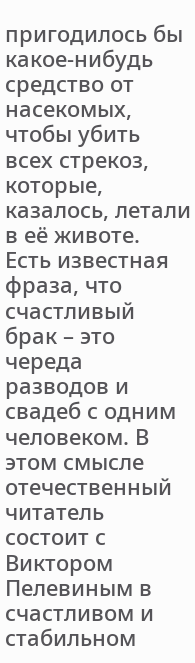пригодилось бы какое-нибудь средство от насекомых, чтобы убить всех стрекоз, которые, казалось, летали в её животе.
Есть известная фраза, что счастливый брак – это череда разводов и свадеб с одним человеком. В этом смысле отечественный читатель состоит с Виктором Пелевиным в счастливом и стабильном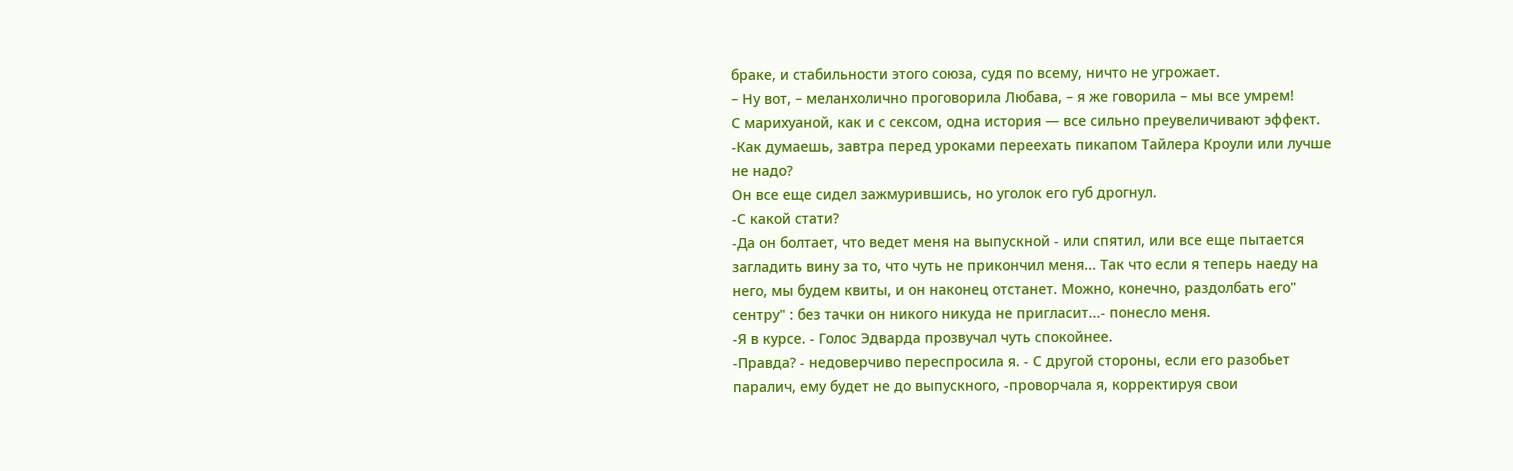браке, и стабильности этого союза, судя по всему, ничто не угрожает.
– Ну вот, – меланхолично проговорила Любава, – я же говорила – мы все умрем!
С марихуаной, как и с сексом, одна история — все сильно преувеличивают эффект.
-Как думаешь, завтра перед уроками переехать пикапом Тайлера Кроули или лучше не надо?
Он все еще сидел зажмурившись, но уголок его губ дрогнул.
-С какой стати?
-Да он болтает, что ведет меня на выпускной - или спятил, или все еще пытается загладить вину за то, что чуть не прикончил меня... Так что если я теперь наеду на него, мы будем квиты, и он наконец отстанет. Можно, конечно, раздолбать его" сентру" : без тачки он никого никуда не пригласит...- понесло меня.
-Я в курсе. - Голос Эдварда прозвучал чуть спокойнее.
-Правда? - недоверчиво переспросила я. - С другой стороны, если его разобьет паралич, ему будет не до выпускного, -проворчала я, корректируя свои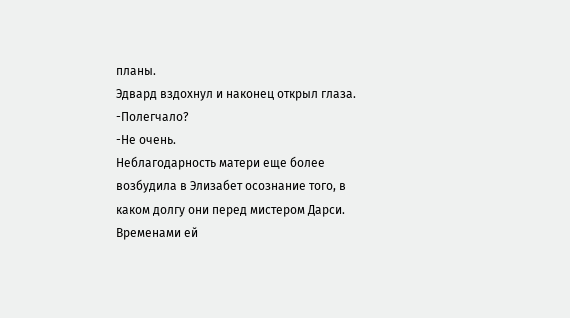планы.
Эдвард вздохнул и наконец открыл глаза.
-Полегчало?
-Не очень.
Неблагодарность матери еще более возбудила в Элизабет осознание того, в каком долгу они перед мистером Дарси. Временами ей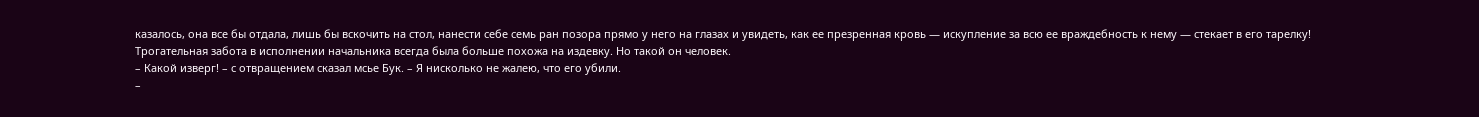казалось, она все бы отдала, лишь бы вскочить на стол, нанести себе семь ран позора прямо у него на глазах и увидеть, как ее презренная кровь — искупление за всю ее враждебность к нему — стекает в его тарелку!
Трогательная забота в исполнении начальника всегда была больше похожа на издевку. Но такой oн человек.
– Какой изверг! – с отвращением сказал мсье Бук. – Я нисколько не жалею, что его убили.
–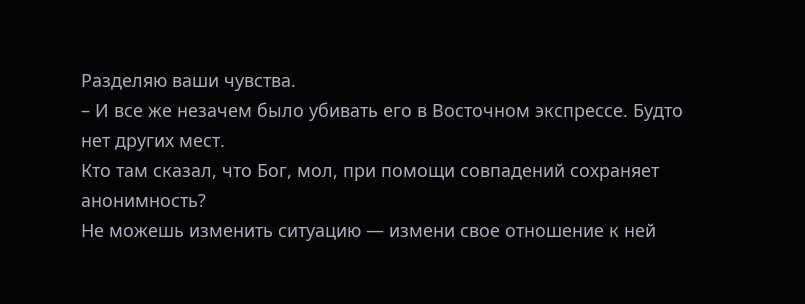Разделяю ваши чувства.
– И все же незачем было убивать его в Восточном экспрессе. Будто нет других мест.
Кто там сказал, что Бог, мол, при помощи совпадений сохраняет анонимность?
Не можешь изменить ситуацию — измени свое отношение к ней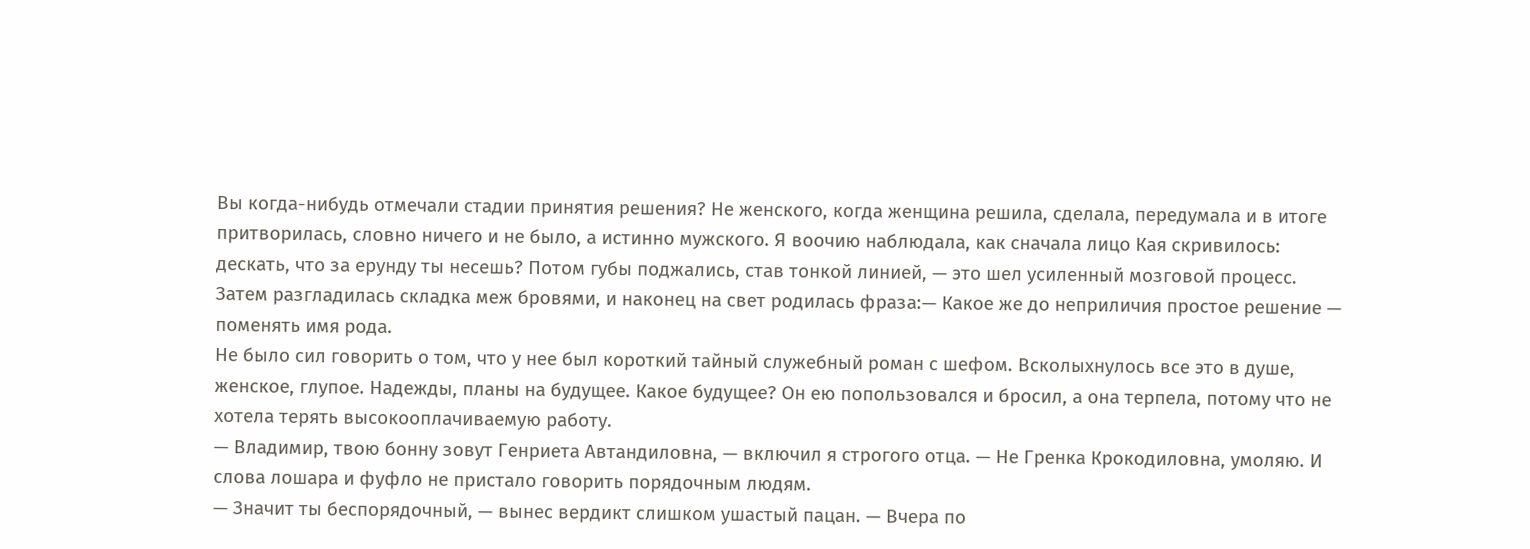Вы когда-нибудь отмечали стадии принятия решения? Не женского, когда женщина решила, сделала, передумала и в итоге притворилась, словно ничего и не было, а истинно мужского. Я воочию наблюдала, как сначала лицо Кая скривилось: дескать, что за ерунду ты несешь? Потом губы поджались, став тонкой линией, — это шел усиленный мозговой процесс. Затем разгладилась складка меж бровями, и наконец на свет родилась фраза:— Какое же до неприличия простое решение — поменять имя рода.
Не было сил говорить о том, что у нее был короткий тайный служебный роман с шефом. Всколыхнулось все это в душе, женское, глупое. Надежды, планы на будущее. Какое будущее? Он ею попользовался и бросил, а она терпела, потому что не хотела терять высокооплачиваемую работу.
— Владимир, твою бонну зовут Генриета Автандиловна, — включил я строгого отца. — Не Гренка Крокодиловна, умоляю. И слова лошара и фуфло не пристало говорить порядочным людям.
— Значит ты беспорядочный, — вынес вердикт слишком ушастый пацан. — Вчера по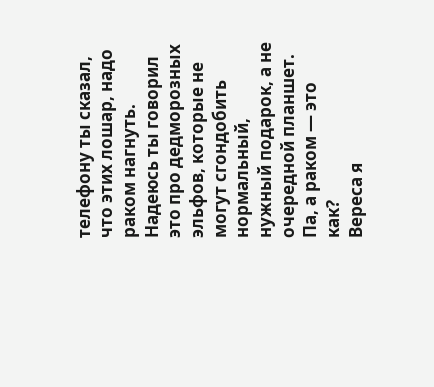телефону ты сказал, что этих лошар, надо раком нагнуть. Надеюсь ты говорил это про дедморозных эльфов, которые не могут сгондобить нормальный, нужный подарок, а не очередной планшет. Па, а раком — это как?
Вереса я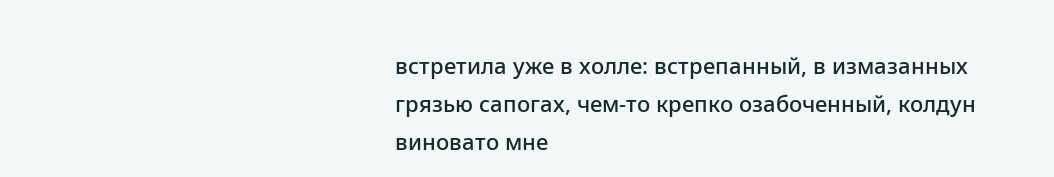встретила уже в холле: встрепанный, в измазанных грязью сапогах, чем-то крепко озабоченный, колдун виновато мне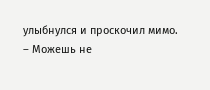улыбнулся и проскочил мимо.
– Можешь не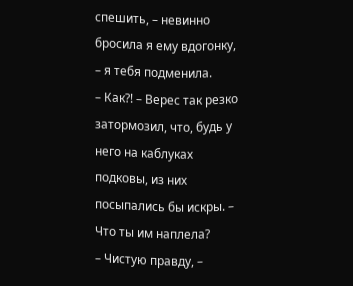спешить, – невинно бросила я ему вдогонку, – я тебя подменила.
– Как?! – Верес так резко затормозил, что, будь у него на каблуках подковы, из них посыпались бы искры. – Что ты им наплела?
– Чистую правду, –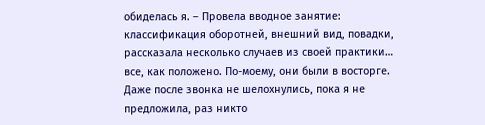обиделась я. – Провела вводное занятие: классификация оборотней, внешний вид, повадки, рассказала несколько случаев из своей практики… все, как положено. По-моему, они были в восторге. Даже после звонка не шелохнулись, пока я не предложила, раз никто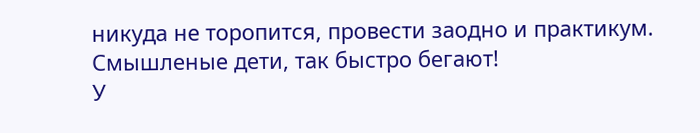никуда не торопится, провести заодно и практикум. Смышленые дети, так быстро бегают!
У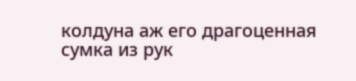колдуна аж его драгоценная сумка из рук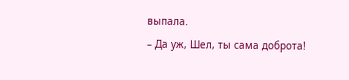выпала.
– Да уж, Шел, ты сама доброта!